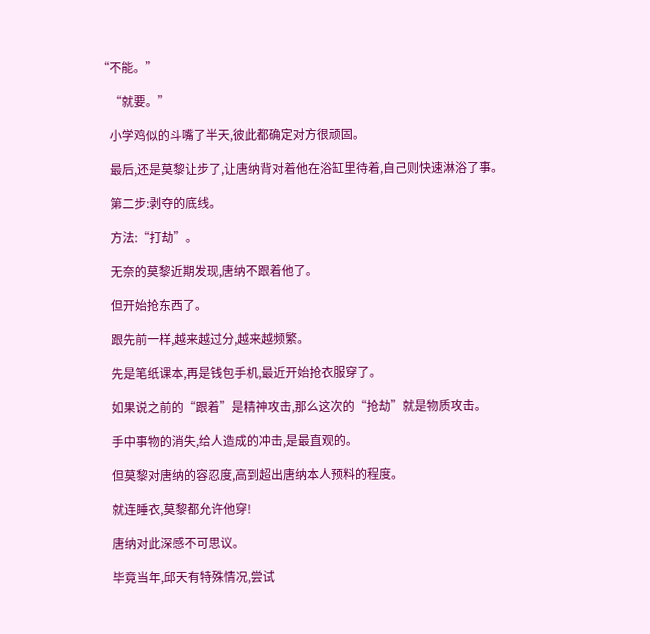“不能。”

    “就要。”

    小学鸡似的斗嘴了半天,彼此都确定对方很顽固。

    最后,还是莫黎让步了,让唐纳背对着他在浴缸里待着,自己则快速淋浴了事。

    第二步:剥夺的底线。

    方法:“打劫”。

    无奈的莫黎近期发现,唐纳不跟着他了。

    但开始抢东西了。

    跟先前一样,越来越过分,越来越频繁。

    先是笔纸课本,再是钱包手机,最近开始抢衣服穿了。

    如果说之前的“跟着”是精神攻击,那么这次的“抢劫”就是物质攻击。

    手中事物的消失,给人造成的冲击,是最直观的。

    但莫黎对唐纳的容忍度,高到超出唐纳本人预料的程度。

    就连睡衣,莫黎都允许他穿!

    唐纳对此深感不可思议。

    毕竟当年,邱天有特殊情况,尝试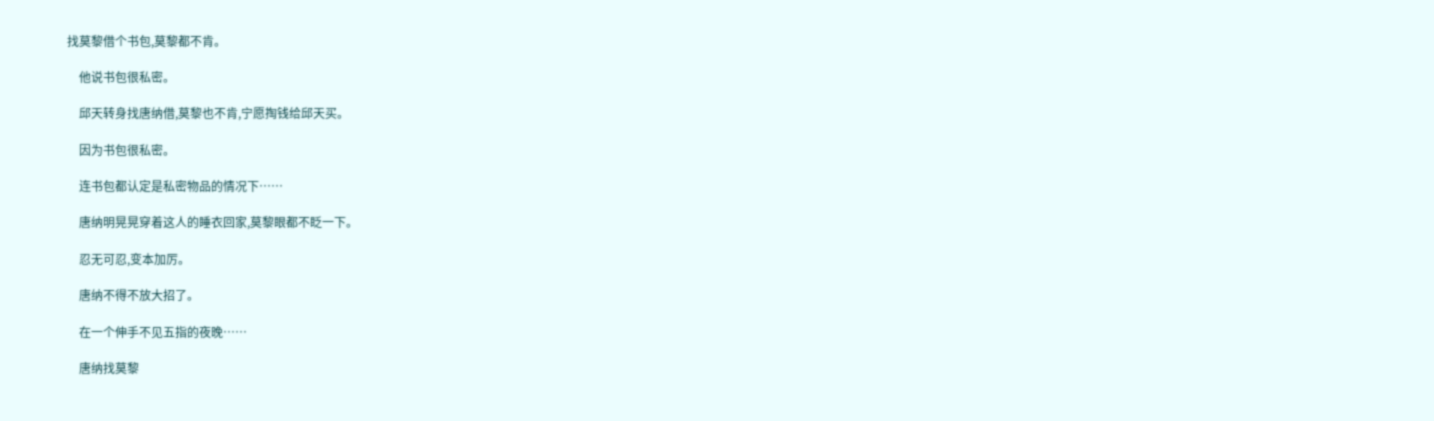找莫黎借个书包,莫黎都不肯。

    他说书包很私密。

    邱天转身找唐纳借,莫黎也不肯,宁愿掏钱给邱天买。

    因为书包很私密。

    连书包都认定是私密物品的情况下……

    唐纳明晃晃穿着这人的睡衣回家,莫黎眼都不眨一下。

    忍无可忍,变本加厉。

    唐纳不得不放大招了。

    在一个伸手不见五指的夜晚……

    唐纳找莫黎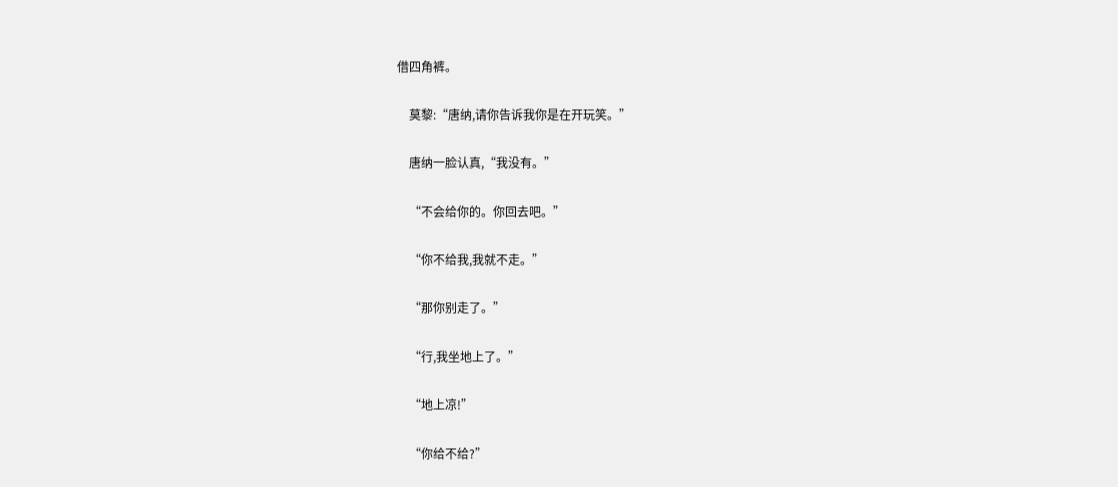借四角裤。

    莫黎:“唐纳,请你告诉我你是在开玩笑。”

    唐纳一脸认真,“我没有。”

    “不会给你的。你回去吧。”

    “你不给我,我就不走。”

    “那你别走了。”

    “行,我坐地上了。”

    “地上凉!”

    “你给不给?”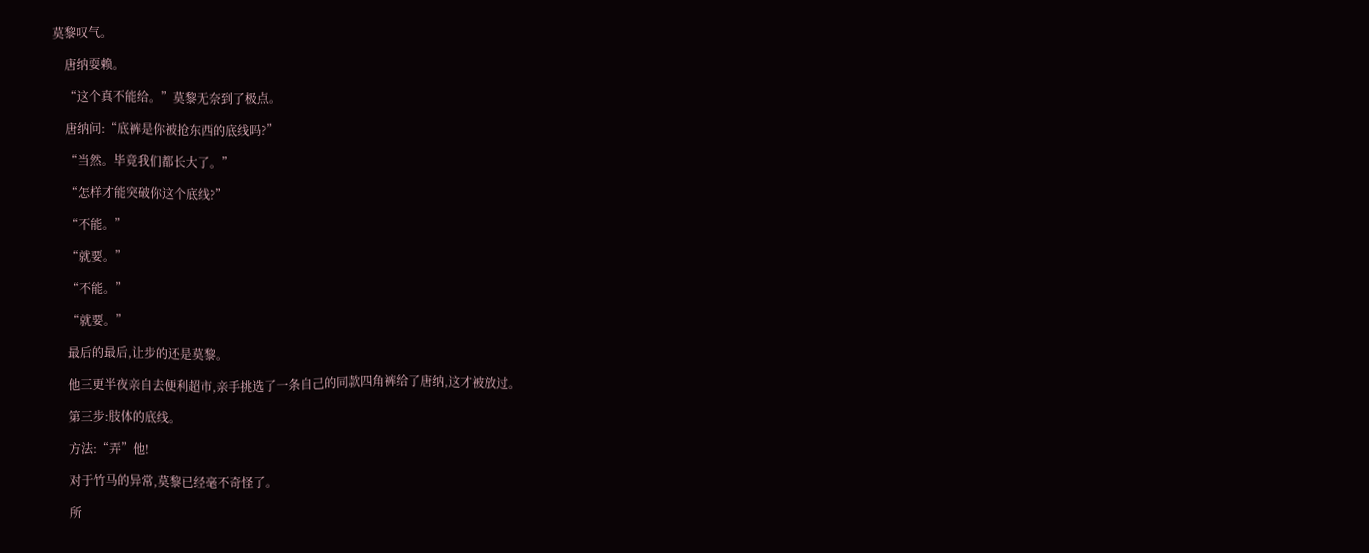莫黎叹气。

    唐纳耍赖。

    “这个真不能给。”莫黎无奈到了极点。

    唐纳问:“底裤是你被抢东西的底线吗?”

    “当然。毕竟我们都长大了。”

    “怎样才能突破你这个底线?”

    “不能。”

    “就要。”

    “不能。”

    “就要。”

    最后的最后,让步的还是莫黎。

    他三更半夜亲自去便利超市,亲手挑选了一条自己的同款四角裤给了唐纳,这才被放过。

    第三步:肢体的底线。

    方法:“弄”他!

    对于竹马的异常,莫黎已经毫不奇怪了。

    所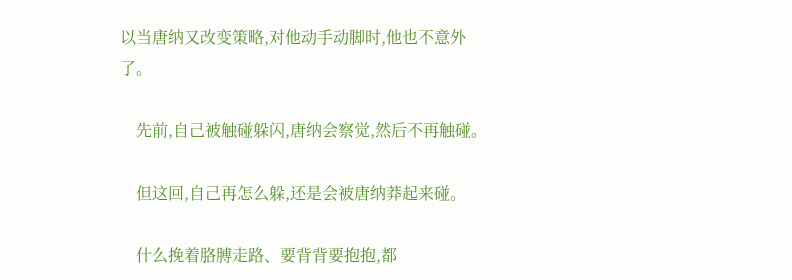以当唐纳又改变策略,对他动手动脚时,他也不意外了。

    先前,自己被触碰躲闪,唐纳会察觉,然后不再触碰。

    但这回,自己再怎么躲,还是会被唐纳莽起来碰。

    什么挽着胳膊走路、要背背要抱抱,都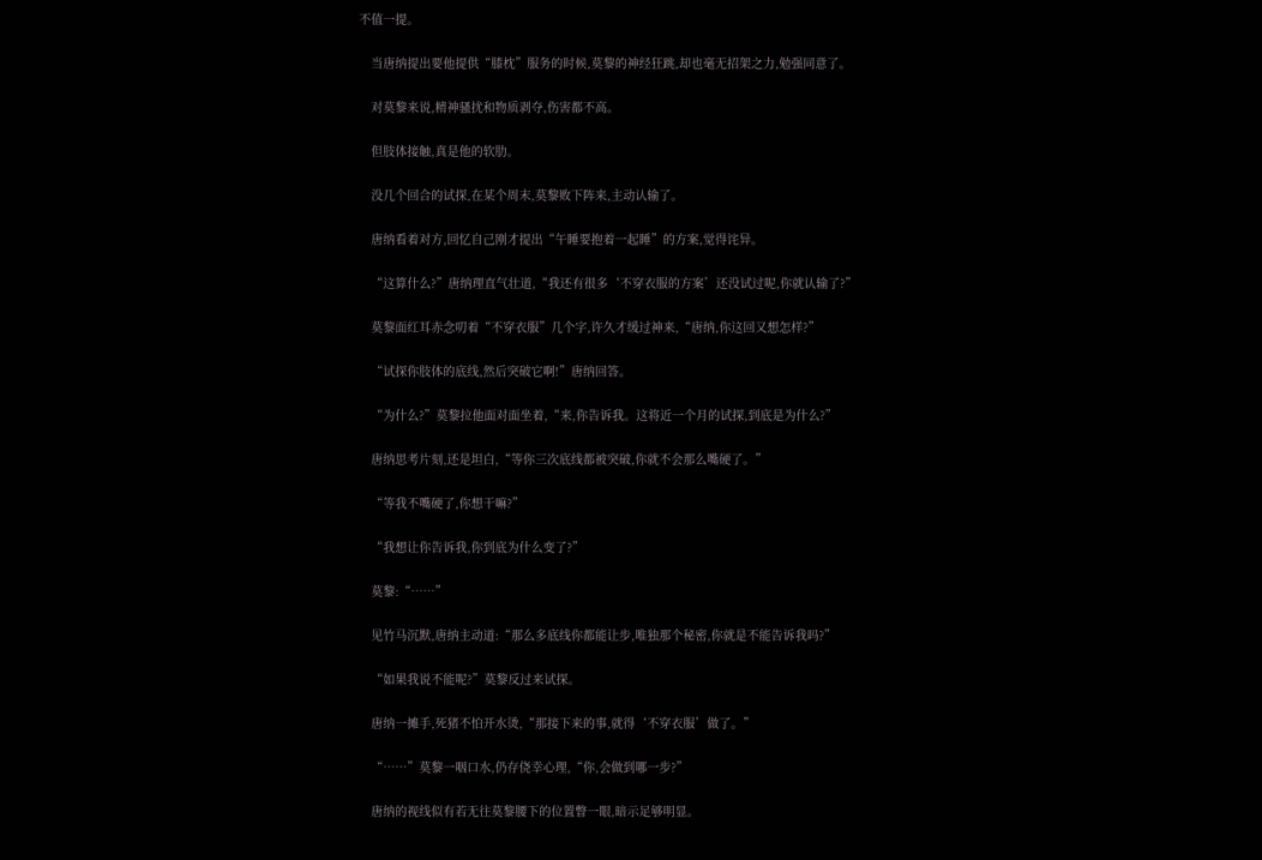不值一提。

    当唐纳提出要他提供“膝枕”服务的时候,莫黎的神经狂跳,却也毫无招架之力,勉强同意了。

    对莫黎来说,精神骚扰和物质剥夺,伤害都不高。

    但肢体接触,真是他的软肋。

    没几个回合的试探,在某个周末,莫黎败下阵来,主动认输了。

    唐纳看着对方,回忆自己刚才提出“午睡要抱着一起睡”的方案,觉得诧异。

    “这算什么?”唐纳理直气壮道,“我还有很多‘不穿衣服的方案’还没试过呢,你就认输了?”

    莫黎面红耳赤念叨着“不穿衣服”几个字,许久才缓过神来,“唐纳,你这回又想怎样?”

    “试探你肢体的底线,然后突破它啊!”唐纳回答。

    “为什么?”莫黎拉他面对面坐着,“来,你告诉我。这将近一个月的试探,到底是为什么?”

    唐纳思考片刻,还是坦白,“等你三次底线都被突破,你就不会那么嘴硬了。”

    “等我不嘴硬了,你想干嘛?”

    “我想让你告诉我,你到底为什么变了?”

    莫黎:“……”

    见竹马沉默,唐纳主动道:“那么多底线你都能让步,唯独那个秘密,你就是不能告诉我吗?”

    “如果我说不能呢?”莫黎反过来试探。

    唐纳一摊手,死猪不怕开水烫,“那接下来的事,就得‘不穿衣服’做了。”

    “……”莫黎一咽口水,仍存侥幸心理,“你,会做到哪一步?”

    唐纳的视线似有若无往莫黎腰下的位置瞥一眼,暗示足够明显。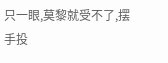只一眼,莫黎就受不了,摆手投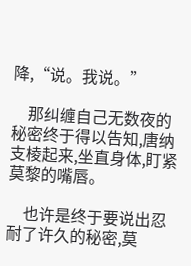降,“说。我说。”

    那纠缠自己无数夜的秘密终于得以告知,唐纳支棱起来,坐直身体,盯紧莫黎的嘴唇。

    也许是终于要说出忍耐了许久的秘密,莫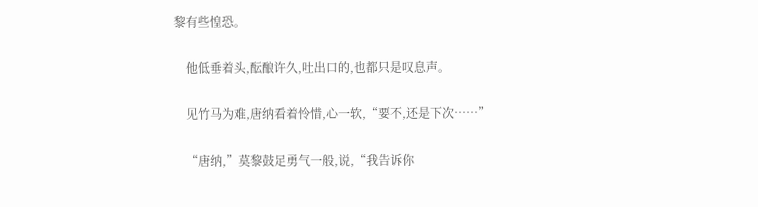黎有些惶恐。

    他低垂着头,酝酿许久,吐出口的,也都只是叹息声。

    见竹马为难,唐纳看着怜惜,心一软,“要不,还是下次……”

    “唐纳,”莫黎鼓足勇气一般,说,“我告诉你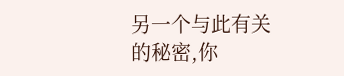另一个与此有关的秘密,你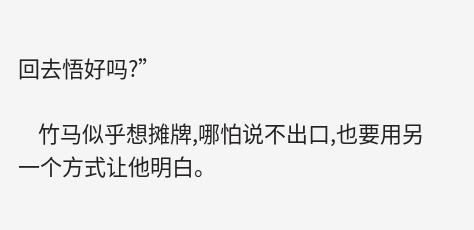回去悟好吗?”

    竹马似乎想摊牌,哪怕说不出口,也要用另一个方式让他明白。